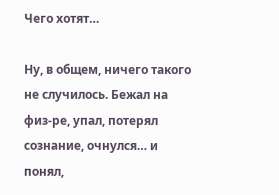Чего хотят…

Ну, в общем, ничего такого не случилось. Бежал на физ-ре, упал, потерял сознание, очнулся… и понял,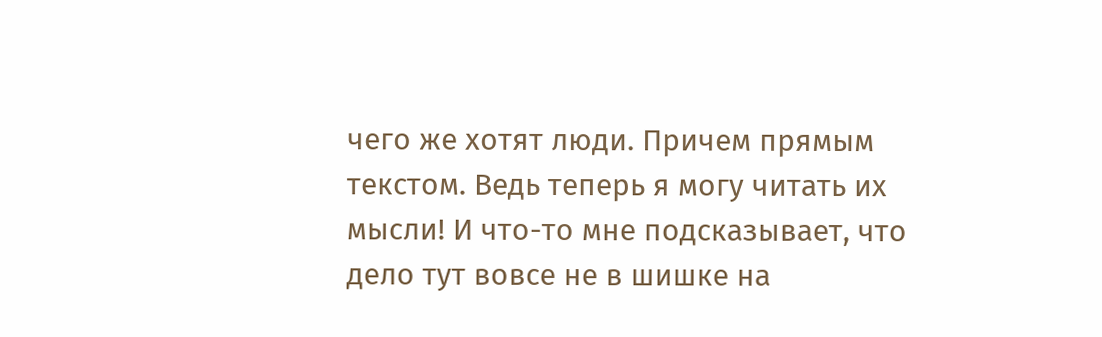чего же хотят люди. Причем прямым текстом. Ведь теперь я могу читать их мысли! И что-то мне подсказывает, что дело тут вовсе не в шишке на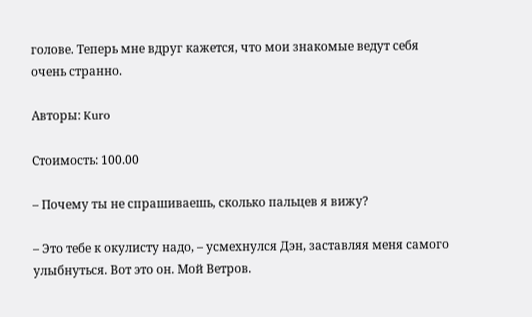голове. Теперь мне вдруг кажется, что мои знакомые ведут себя очень странно.

Авторы: Kuro

Стоимость: 100.00

– Почему ты не спрашиваешь, сколько пальцев я вижу?

– Это тебе к окулисту надо, – усмехнулся Дэн, заставляя меня самого улыбнуться. Вот это он. Мой Ветров.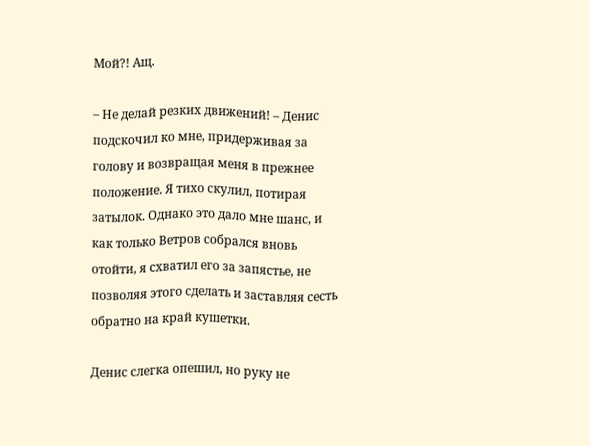Мой?! Ащ.

– Не делай резких движений! – Денис подскочил ко мне, придерживая за голову и возвращая меня в прежнее положение. Я тихо скулил, потирая затылок. Однако это дало мне шанс, и как только Ветров собрался вновь отойти, я схватил его за запястье, не позволяя этого сделать и заставляя сесть обратно на край кушетки.

Денис слегка опешил, но руку не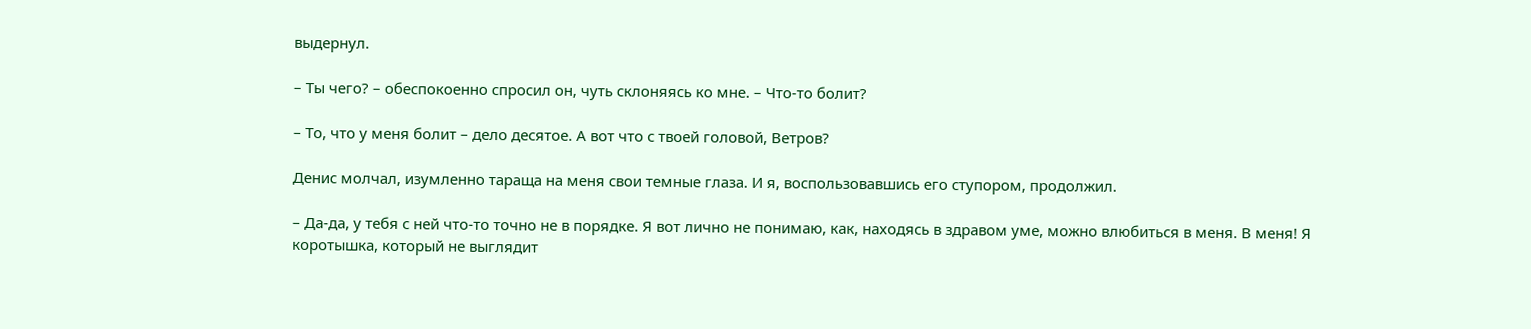выдернул.

– Ты чего? – обеспокоенно спросил он, чуть склоняясь ко мне. – Что-то болит?

– То, что у меня болит – дело десятое. А вот что с твоей головой, Ветров?

Денис молчал, изумленно тараща на меня свои темные глаза. И я, воспользовавшись его ступором, продолжил.

– Да-да, у тебя с ней что-то точно не в порядке. Я вот лично не понимаю, как, находясь в здравом уме, можно влюбиться в меня. В меня! Я коротышка, который не выглядит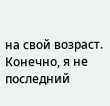на свой возраст. Конечно, я не последний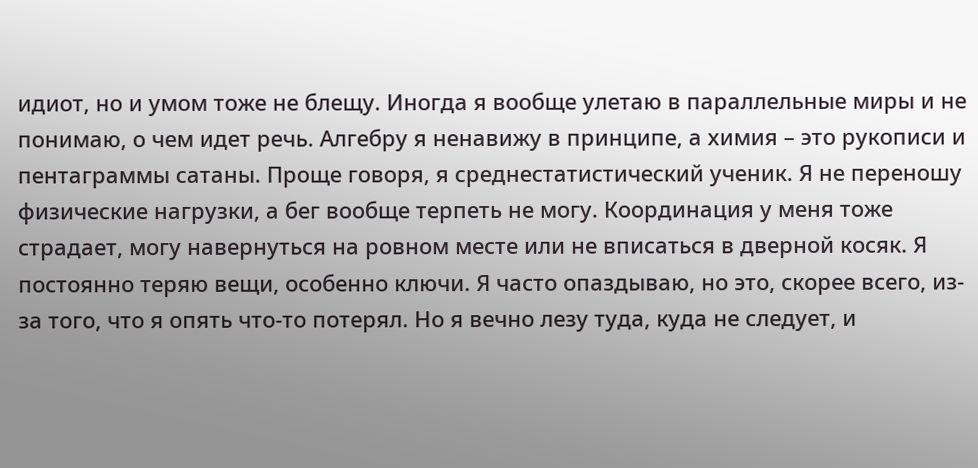идиот, но и умом тоже не блещу. Иногда я вообще улетаю в параллельные миры и не понимаю, о чем идет речь. Алгебру я ненавижу в принципе, а химия – это рукописи и пентаграммы сатаны. Проще говоря, я среднестатистический ученик. Я не переношу физические нагрузки, а бег вообще терпеть не могу. Координация у меня тоже страдает, могу навернуться на ровном месте или не вписаться в дверной косяк. Я постоянно теряю вещи, особенно ключи. Я часто опаздываю, но это, скорее всего, из-за того, что я опять что-то потерял. Но я вечно лезу туда, куда не следует, и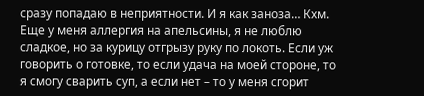сразу попадаю в неприятности. И я как заноза… Кхм. Еще у меня аллергия на апельсины, я не люблю сладкое, но за курицу отгрызу руку по локоть. Если уж говорить о готовке, то если удача на моей стороне, то я смогу сварить суп, а если нет – то у меня сгорит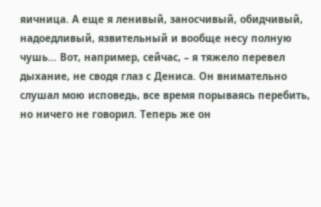яичница. А еще я ленивый, заносчивый, обидчивый, надоедливый, язвительный и вообще несу полную чушь… Вот, например, сейчас, – я тяжело перевел дыхание, не сводя глаз с Дениса. Он внимательно слушал мою исповедь, все время порываясь перебить, но ничего не говорил. Теперь же он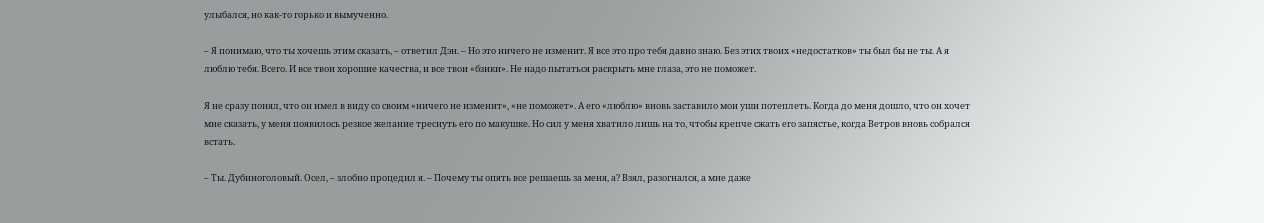улыбался, но как-то горько и вымученно.

– Я понимаю, что ты хочешь этим сказать, – ответил Дэн. – Но это ничего не изменит. Я все это про тебя давно знаю. Без этих твоих «недостатков» ты был бы не ты. А я люблю тебя. Всего. И все твои хорошие качества, и все твои «бзики». Не надо пытаться раскрыть мне глаза, это не поможет.

Я не сразу понял, что он имел в виду со своим «ничего не изменит», «не поможет». А его «люблю» вновь заставило мои уши потеплеть. Когда до меня дошло, что он хочет мне сказать, у меня появилось резкое желание треснуть его по макушке. Но сил у меня хватило лишь на то, чтобы крепче сжать его запястье, когда Ветров вновь собрался встать.

– Ты. Дубиноголовый. Осел, – злобно процедил я. – Почему ты опять все решаешь за меня, а? Взял, разогнался, а мне даже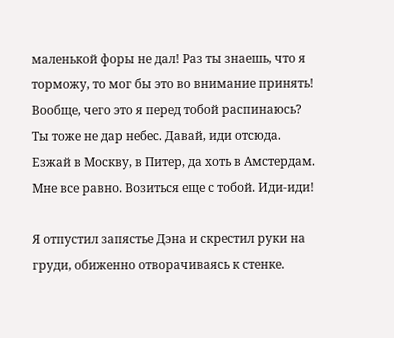маленькой форы не дал! Раз ты знаешь, что я торможу, то мог бы это во внимание принять! Вообще, чего это я перед тобой распинаюсь? Ты тоже не дар небес. Давай, иди отсюда. Езжай в Москву, в Питер, да хоть в Амстердам. Мне все равно. Возиться еще с тобой. Иди-иди!

Я отпустил запястье Дэна и скрестил руки на груди, обиженно отворачиваясь к стенке.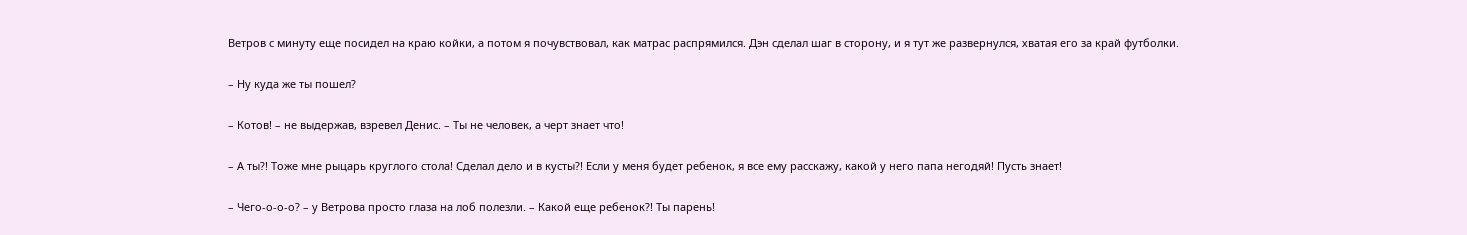Ветров с минуту еще посидел на краю койки, а потом я почувствовал, как матрас распрямился. Дэн сделал шаг в сторону, и я тут же развернулся, хватая его за край футболки.

– Ну куда же ты пошел?

– Котов! – не выдержав, взревел Денис. – Ты не человек, а черт знает что!

– А ты?! Тоже мне рыцарь круглого стола! Сделал дело и в кусты?! Если у меня будет ребенок, я все ему расскажу, какой у него папа негодяй! Пусть знает!

– Чего-о-о-о? – у Ветрова просто глаза на лоб полезли. – Какой еще ребенок?! Ты парень!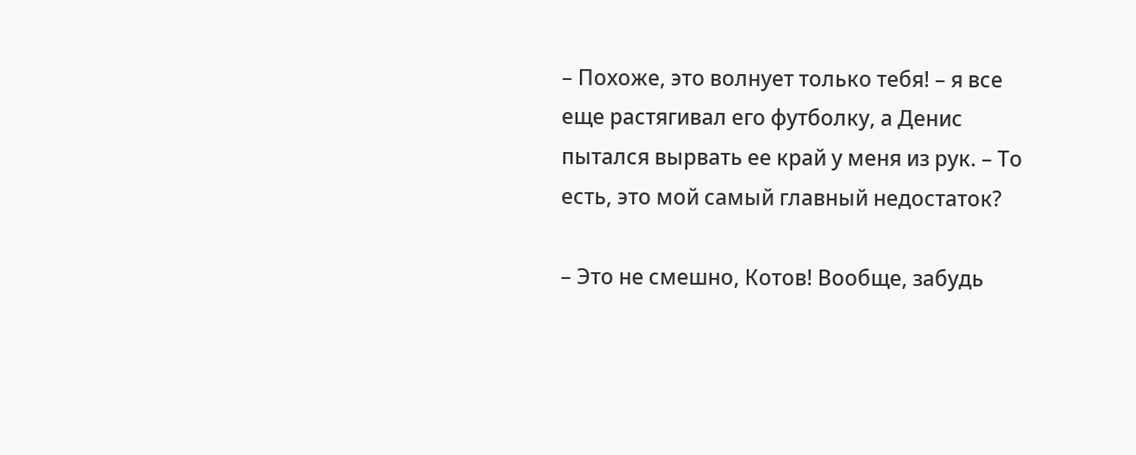– Похоже, это волнует только тебя! – я все еще растягивал его футболку, а Денис пытался вырвать ее край у меня из рук. – То есть, это мой самый главный недостаток?

– Это не смешно, Котов! Вообще, забудь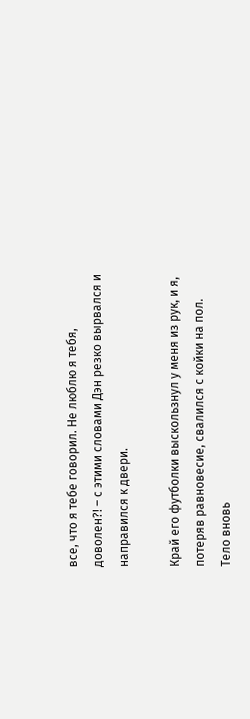все, что я тебе говорил. Не люблю я тебя, доволен?! – с этими словами Дэн резко вырвался и направился к двери.

Край его футболки выскользнул у меня из рук, и я, потеряв равновесие, свалился с койки на пол. Тело вновь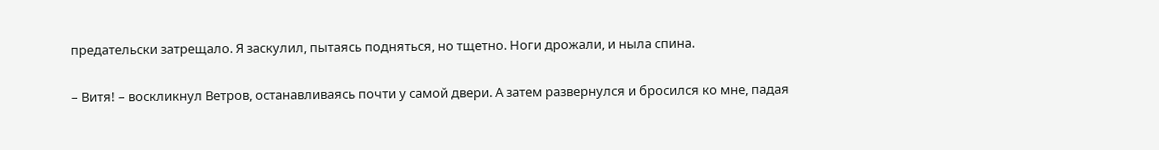предательски затрещало. Я заскулил, пытаясь подняться, но тщетно. Ноги дрожали, и ныла спина.

– Витя! – воскликнул Ветров, останавливаясь почти у самой двери. А затем развернулся и бросился ко мне, падая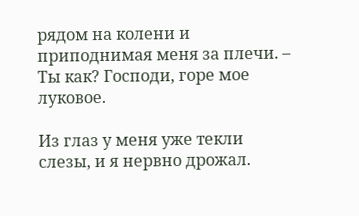рядом на колени и приподнимая меня за плечи. – Ты как? Господи, горе мое луковое.

Из глаз у меня уже текли слезы, и я нервно дрожал.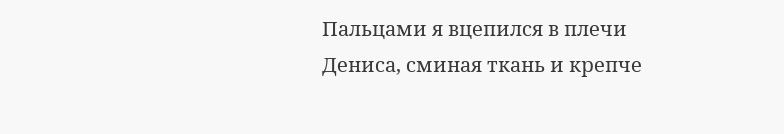Пальцами я вцепился в плечи Дениса, сминая ткань и крепче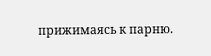прижимаясь к парню.